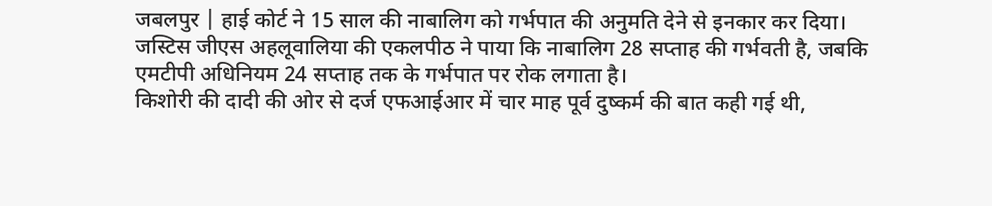जबलपुर | हाई कोर्ट ने 15 साल की नाबालिग को गर्भपात की अनुमति देने से इनकार कर दिया। जस्टिस जीएस अहलूवालिया की एकलपीठ ने पाया कि नाबालिग 28 सप्ताह की गर्भवती है, जबकि एमटीपी अधिनियम 24 सप्ताह तक के गर्भपात पर रोक लगाता है।
किशोरी की दादी की ओर से दर्ज एफआईआर में चार माह पूर्व दुष्कर्म की बात कही गई थी,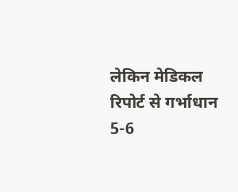लेकिन मेडिकल रिपोर्ट से गर्भाधान 5-6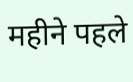महीने पहले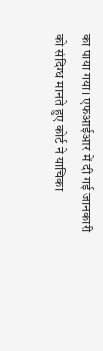का पाया गया। एफआईआर में दी गई जानकारी को संदिग्ध मानते हुए कोर्ट ने याचिका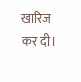खारिज कर दी।